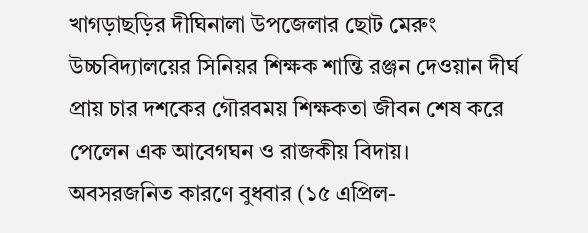খাগড়াছড়ির দীঘিনালা উপজেলার ছোট মেরুং উচ্চবিদ্যালয়ের সিনিয়র শিক্ষক শান্তি রঞ্জন দেওয়ান দীর্ঘ প্রায় চার দশকের গৌরবময় শিক্ষকতা জীবন শেষ করে পেলেন এক আবেগঘন ও রাজকীয় বিদায়।
অবসরজনিত কারণে বুধবার (১৫ এপ্রিল-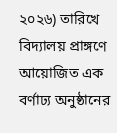২০২৬) তারিখে বিদ্যালয় প্রাঙ্গণে আয়োজিত এক বর্ণাঢ্য অনুষ্ঠানের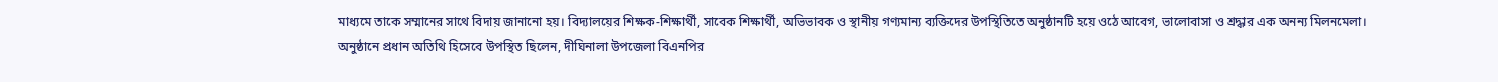মাধ্যমে তাকে সম্মানের সাথে বিদায় জানানো হয়। বিদ্যালয়ের শিক্ষক-শিক্ষার্থী, সাবেক শিক্ষার্থী, অভিভাবক ও স্থানীয় গণ্যমান্য ব্যক্তিদের উপস্থিতিতে অনুষ্ঠানটি হয়ে ওঠে আবেগ, ভালোবাসা ও শ্রদ্ধার এক অনন্য মিলনমেলা।
অনুষ্ঠানে প্রধান অতিথি হিসেবে উপস্থিত ছিলেন, দীঘিনালা উপজেলা বিএনপির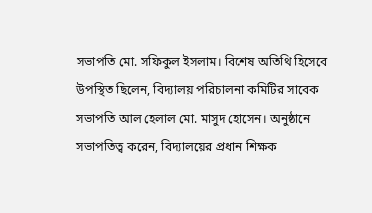সভাপতি মো. সফিকুল ইসলাম। বিশেষ অতিথি হিসেবে উপস্থিত ছিলেন, বিদ্যালয় পরিচালনা কমিটির সাবেক সভাপতি আল হেলাল মো. মাসুদ হোসেন। অনুষ্ঠানে সভাপতিত্ব করেন, বিদ্যালয়ের প্রধান শিক্ষক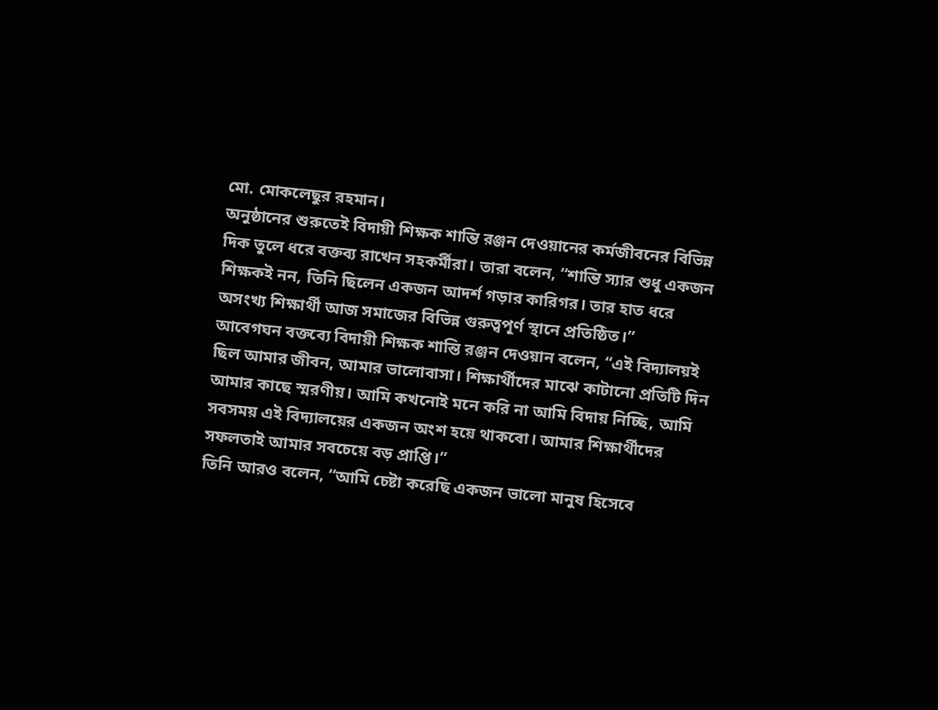মো. মোকলেছুর রহমান।
অনুষ্ঠানের শুরুতেই বিদায়ী শিক্ষক শান্তি রঞ্জন দেওয়ানের কর্মজীবনের বিভিন্ন দিক তুলে ধরে বক্তব্য রাখেন সহকর্মীরা। তারা বলেন, “শান্তি স্যার শুধু একজন শিক্ষকই নন, তিনি ছিলেন একজন আদর্শ গড়ার কারিগর। তার হাত ধরে অসংখ্য শিক্ষার্থী আজ সমাজের বিভিন্ন গুরুত্বপূর্ণ স্থানে প্রতিষ্ঠিত।”
আবেগঘন বক্তব্যে বিদায়ী শিক্ষক শান্তি রঞ্জন দেওয়ান বলেন, “এই বিদ্যালয়ই ছিল আমার জীবন, আমার ভালোবাসা। শিক্ষার্থীদের মাঝে কাটানো প্রতিটি দিন আমার কাছে স্মরণীয়। আমি কখনোই মনে করি না আমি বিদায় নিচ্ছি, আমি সবসময় এই বিদ্যালয়ের একজন অংশ হয়ে থাকবো। আমার শিক্ষার্থীদের সফলতাই আমার সবচেয়ে বড় প্রাপ্তি।”
তিনি আরও বলেন, “আমি চেষ্টা করেছি একজন ভালো মানুষ হিসেবে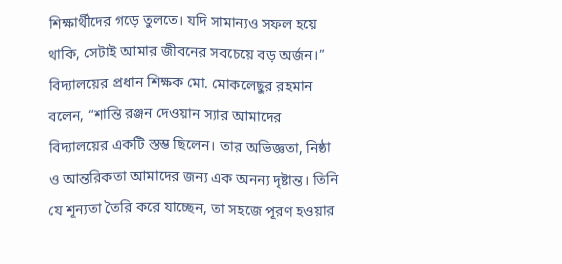শিক্ষার্থীদের গড়ে তুলতে। যদি সামান্যও সফল হয়ে থাকি, সেটাই আমার জীবনের সবচেয়ে বড় অর্জন।”
বিদ্যালয়ের প্রধান শিক্ষক মো. মোকলেছুর রহমান বলেন, “শান্তি রঞ্জন দেওয়ান স্যার আমাদের বিদ্যালয়ের একটি স্তম্ভ ছিলেন। তার অভিজ্ঞতা, নিষ্ঠা ও আন্তরিকতা আমাদের জন্য এক অনন্য দৃষ্টান্ত। তিনি যে শূন্যতা তৈরি করে যাচ্ছেন, তা সহজে পূরণ হওয়ার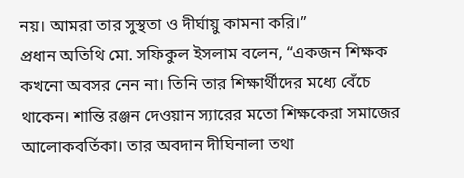নয়। আমরা তার সুস্থতা ও দীর্ঘায়ু কামনা করি।”
প্রধান অতিথি মো. সফিকুল ইসলাম বলেন, “একজন শিক্ষক কখনো অবসর নেন না। তিনি তার শিক্ষার্থীদের মধ্যে বেঁচে থাকেন। শান্তি রঞ্জন দেওয়ান স্যারের মতো শিক্ষকেরা সমাজের আলোকবর্তিকা। তার অবদান দীঘিনালা তথা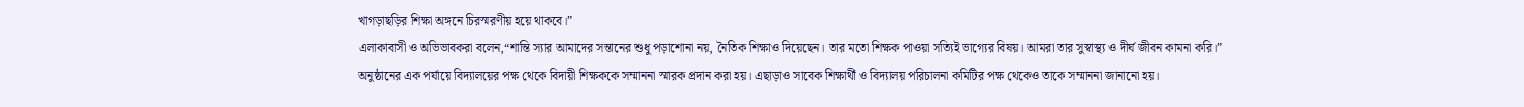খাগড়াছড়ির শিক্ষা অঙ্গনে চিরস্মরণীয় হয়ে থাকবে।”
এলাকাবাসী ও অভিভাবকরা বলেন,“শান্তি স্যার আমাদের সন্তানের শুধু পড়াশোনা নয়, নৈতিক শিক্ষাও দিয়েছেন। তার মতো শিক্ষক পাওয়া সত্যিই ভাগ্যের বিষয়। আমরা তার সুস্বাস্থ্য ও দীর্ঘ জীবন কামনা করি।”
অনুষ্ঠানের এক পর্যায়ে বিদ্যালয়ের পক্ষ থেকে বিদায়ী শিক্ষককে সম্মাননা স্মারক প্রদান করা হয়। এছাড়াও সাবেক শিক্ষার্থী ও বিদ্যালয় পরিচালনা কমিটির পক্ষ থেকেও তাকে সম্মাননা জানানো হয়।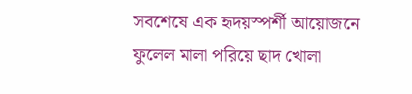সবশেষে এক হৃদয়স্পর্শী আয়োজনে ফুলেল মালা পরিয়ে ছাদ খোলা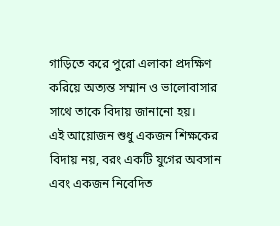গাড়িতে করে পুরো এলাকা প্রদক্ষিণ করিয়ে অত্যন্ত সম্মান ও ভালোবাসার সাথে তাকে বিদায় জানানো হয়।
এই আয়োজন শুধু একজন শিক্ষকের বিদায় নয়, বরং একটি যুগের অবসান এবং একজন নিবেদিত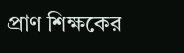প্রাণ শিক্ষকের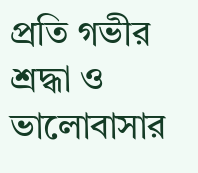প্রতি গভীর শ্রদ্ধা ও ভালোবাসার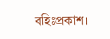বহিঃপ্রকাশ।